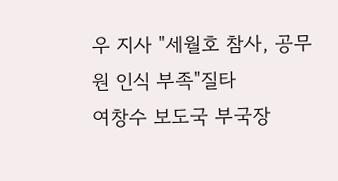우 지사 "세월호 참사, 공무원 인식 부족"질타
여창수 보도국 부국장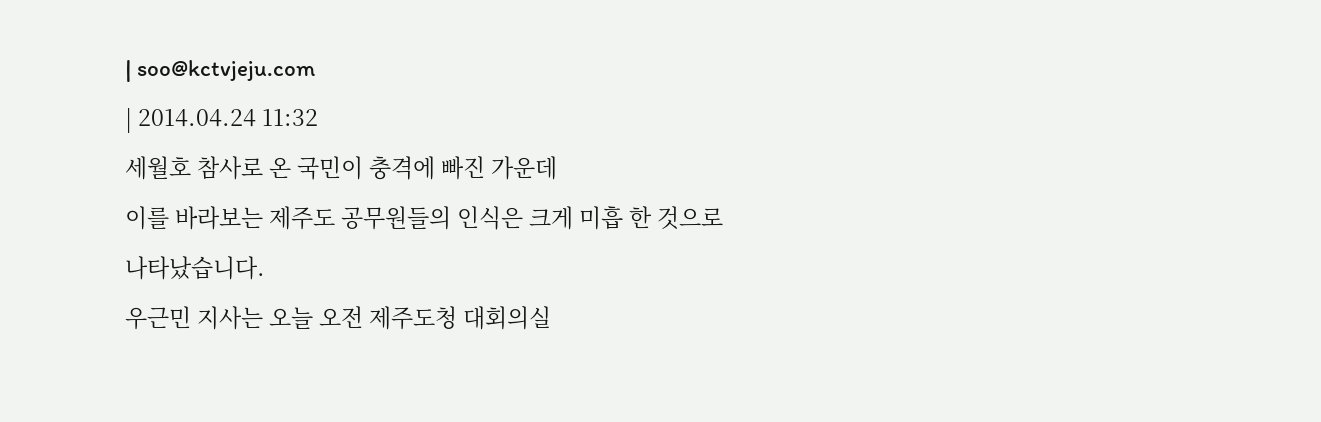| soo@kctvjeju.com
| 2014.04.24 11:32
세월호 참사로 온 국민이 충격에 빠진 가운데
이를 바라보는 제주도 공무원들의 인식은 크게 미흡 한 것으로
나타났습니다.
우근민 지사는 오늘 오전 제주도청 대회의실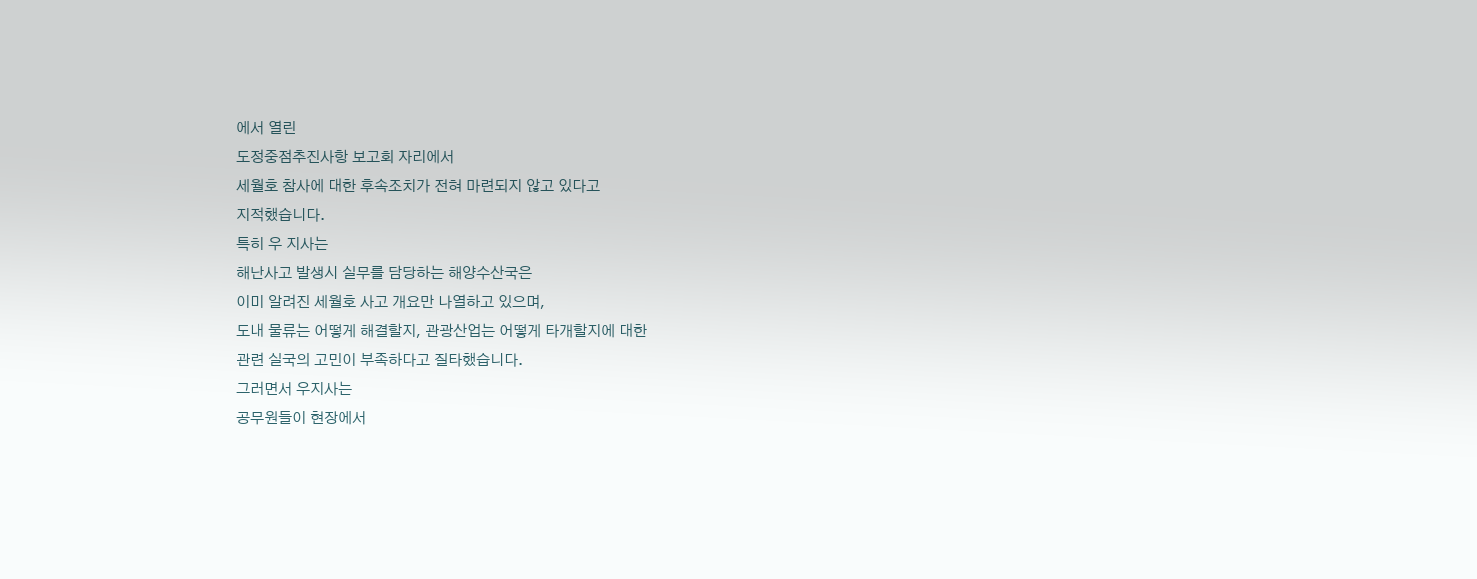에서 열린
도정중점추진사항 보고회 자리에서
세월호 참사에 대한 후속조치가 전혀 마련되지 않고 있다고
지적했습니다.
특히 우 지사는
해난사고 발생시 실무를 담당하는 해양수산국은
이미 알려진 세월호 사고 개요만 나열하고 있으며,
도내 물류는 어떻게 해결할지, 관광산업는 어떻게 타개할지에 대한
관련 실국의 고민이 부족하다고 질타했습니다.
그러면서 우지사는
공무원들이 현장에서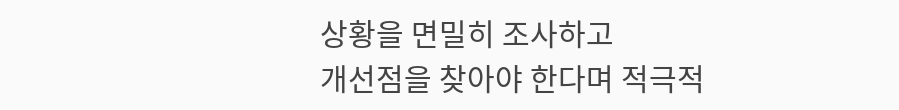상황을 면밀히 조사하고
개선점을 찾아야 한다며 적극적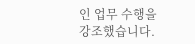인 업무 수행을 강조했습니다.